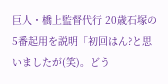巨人・橋上監督代行 20歳石塚の5番起用を説明「初回はん?と思いましたが(笑)。どう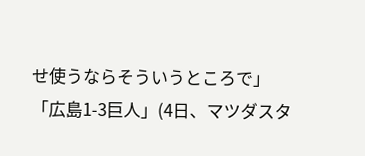せ使うならそういうところで」
「広島1-3巨人」(4日、マツダスタ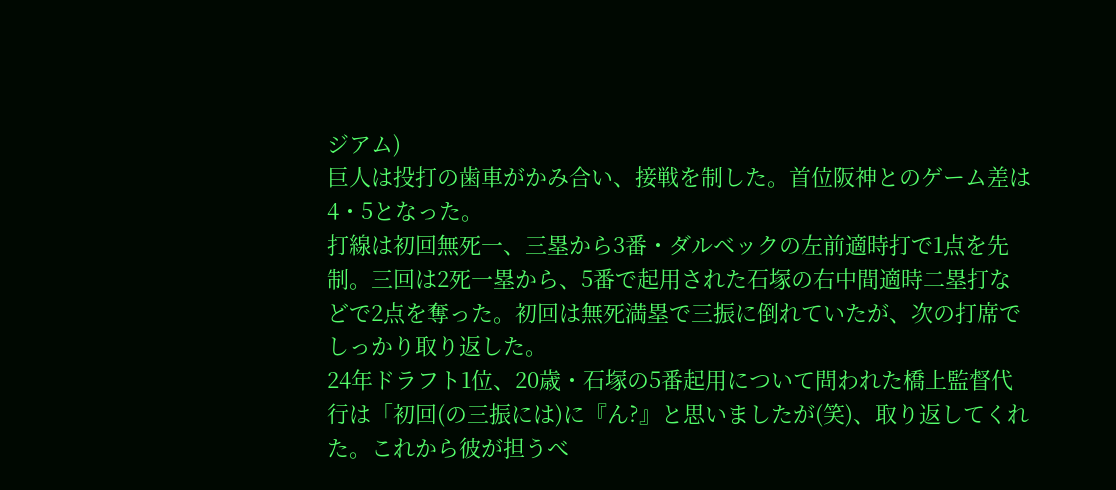ジアム)
巨人は投打の歯車がかみ合い、接戦を制した。首位阪神とのゲーム差は4・5となった。
打線は初回無死一、三塁から3番・ダルベックの左前適時打で1点を先制。三回は2死一塁から、5番で起用された石塚の右中間適時二塁打などで2点を奪った。初回は無死満塁で三振に倒れていたが、次の打席でしっかり取り返した。
24年ドラフト1位、20歳・石塚の5番起用について問われた橋上監督代行は「初回(の三振には)に『ん?』と思いましたが(笑)、取り返してくれた。これから彼が担うべ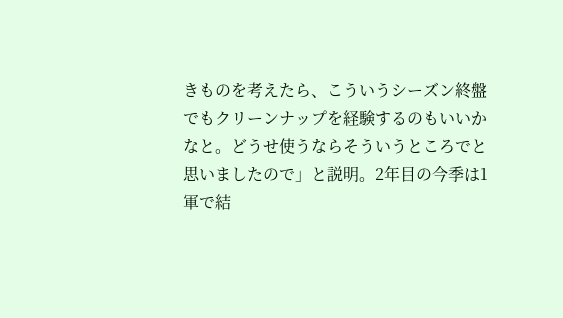きものを考えたら、こういうシーズン終盤でもクリーンナップを経験するのもいいかなと。どうせ使うならそういうところでと思いましたので」と説明。2年目の今季は1軍で結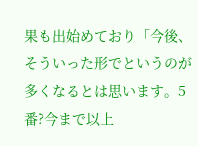果も出始めており「今後、そういった形でというのが多くなるとは思います。5番?今まで以上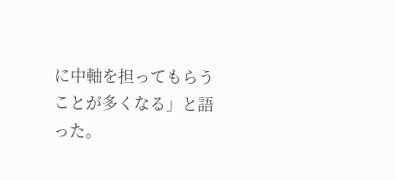に中軸を担ってもらうことが多くなる」と語った。